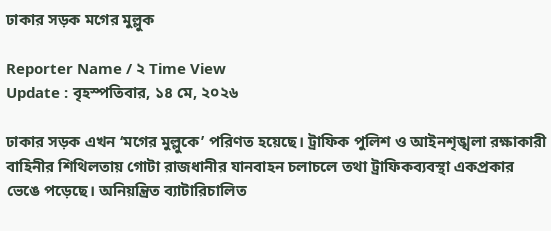ঢাকার সড়ক মগের মুল্লুক

Reporter Name / ২ Time View
Update : বৃহস্পতিবার, ১৪ মে, ২০২৬

ঢাকার সড়ক এখন ‘মগের মুল্লুকে’ পরিণত হয়েছে। ট্রাফিক পুলিশ ও আইনশৃঙ্খলা রক্ষাকারী বাহিনীর শিথিলতায় গোটা রাজধানীর যানবাহন চলাচলে তথা ট্রাফিকব্যবস্থা একপ্রকার ভেঙে পড়েছে। অনিয়ন্ত্রিত ব্যাটারিচালিত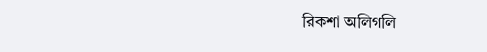রিকশা অলিগলি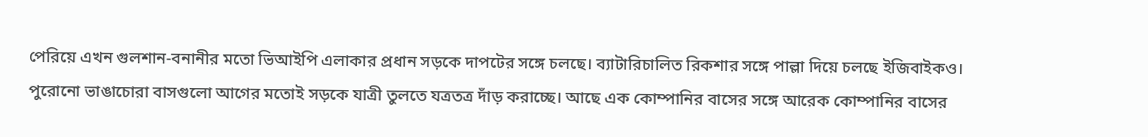পেরিয়ে এখন গুলশান-বনানীর মতো ভিআইপি এলাকার প্রধান সড়কে দাপটের সঙ্গে চলছে। ব্যাটারিচালিত রিকশার সঙ্গে পাল্লা দিয়ে চলছে ইজিবাইকও। পুরোনো ভাঙাচোরা বাসগুলো আগের মতোই সড়কে যাত্রী তুলতে যত্রতত্র দাঁড় করাচ্ছে। আছে এক কোম্পানির বাসের সঙ্গে আরেক কোম্পানির বাসের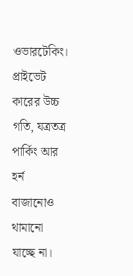ওভারটেকিং। প্রাইভেট কারের উচ্চ গতি, যত্রতত্র পার্কিং আর হর্ন বাজানোও থামানো যাচ্ছে না।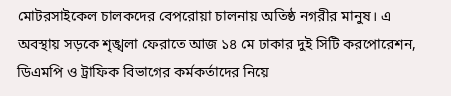মোটরসাইকেল চালকদের বেপরোয়া চালনায় অতিষ্ঠ নগরীর মানুষ। এ অবস্থায় সড়কে শৃঙ্খলা ফেরাতে আজ ১৪ মে ঢাকার দুই সিটি করপোরেশন, ডিএমপি ও ট্রাফিক বিভাগের কর্মকর্তাদের নিয়ে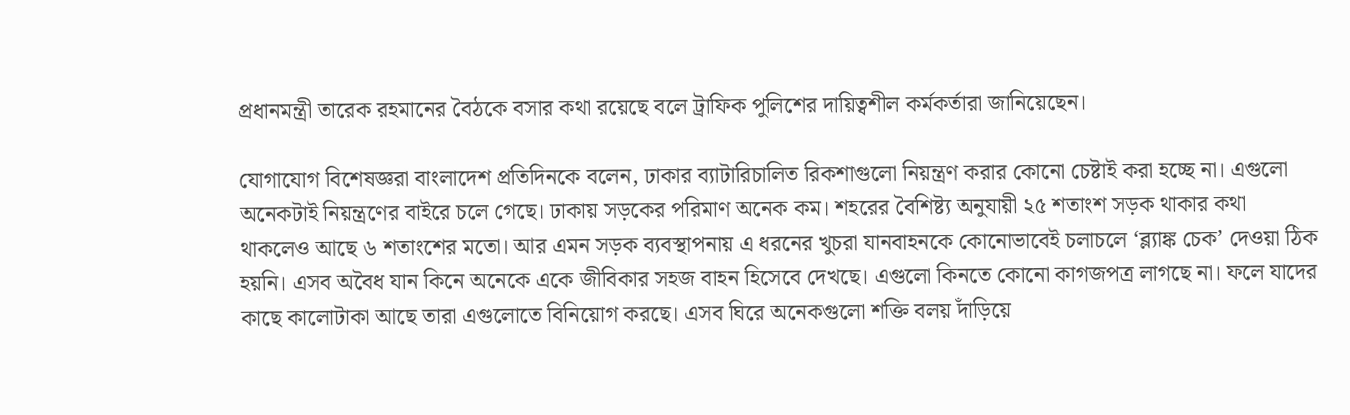প্রধানমন্ত্রী তারেক রহমানের বৈঠকে বসার কথা রয়েছে বলে ট্রাফিক পুলিশের দায়িত্বশীল কর্মকর্তারা জানিয়েছেন।

যোগাযোগ বিশেষজ্ঞরা বাংলাদেশ প্রতিদিনকে বলেন, ঢাকার ব্যাটারিচালিত রিকশাগুলো নিয়ন্ত্রণ করার কোনো চেষ্টাই করা হচ্ছে না। এগুলো অনেকটাই নিয়ন্ত্রণের বাইরে চলে গেছে। ঢাকায় সড়কের পরিমাণ অনেক কম। শহরের বৈশিষ্ট্য অনুযায়ী ২৫ শতাংশ সড়ক থাকার কথা থাকলেও আছে ৬ শতাংশের মতো। আর এমন সড়ক ব্যবস্থাপনায় এ ধরনের খুচরা যানবাহনকে কোনোভাবেই চলাচলে ‘ব্ল্যাঙ্ক চেক’ দেওয়া ঠিক হয়নি। এসব অবৈধ যান কিনে অনেকে একে জীবিকার সহজ বাহন হিসেবে দেখছে। এগুলো কিনতে কোনো কাগজপত্র লাগছে না। ফলে যাদের কাছে কালোটাকা আছে তারা এগুলোতে বিনিয়োগ করছে। এসব ঘিরে অনেকগুলো শক্তি বলয় দাঁড়িয়ে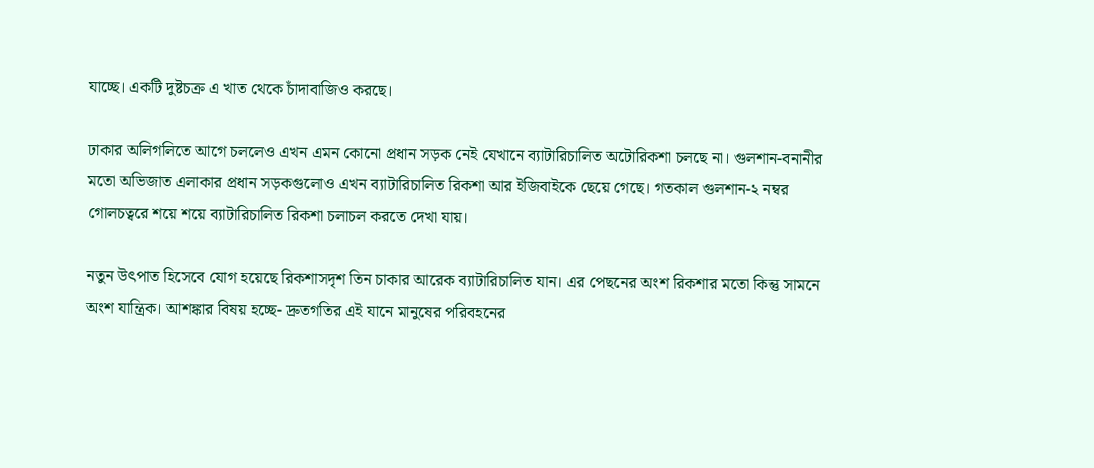যাচ্ছে। একটি দুষ্টচক্র এ খাত থেকে চাঁদাবাজিও করছে।

ঢাকার অলিগলিতে আগে চললেও এখন এমন কোনো প্রধান সড়ক নেই যেখানে ব্যাটারিচালিত অটোরিকশা চলছে না। গুলশান-বনানীর মতো অভিজাত এলাকার প্রধান সড়কগুলোও এখন ব্যাটারিচালিত রিকশা আর ইজিবাইকে ছেয়ে গেছে। গতকাল গুলশান-২ নম্বর গোলচত্বরে শয়ে শয়ে ব্যাটারিচালিত রিকশা চলাচল করতে দেখা যায়।

নতুন উৎপাত হিসেবে যোগ হয়েছে রিকশাসদৃশ তিন চাকার আরেক ব্যাটারিচালিত যান। এর পেছনের অংশ রিকশার মতো কিন্তু সামনে অংশ যান্ত্রিক। আশঙ্কার বিষয় হচ্ছে- দ্রুতগতির এই যানে মানুষের পরিবহনের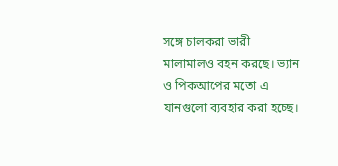সঙ্গে চালকরা ভারী মালামালও বহন করছে। ভ্যান ও পিকআপের মতো এ যানগুলো ব্যবহার করা হচ্ছে।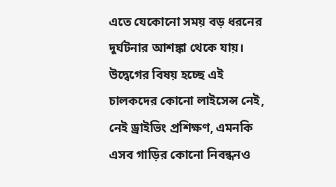এতে যেকোনো সময় বড় ধরনের দুর্ঘটনার আশঙ্কা থেকে যায়। উদ্বেগের বিষয় হচ্ছে এই চালকদের কোনো লাইসেন্স নেই, নেই ড্রাইভিং প্রশিক্ষণ, এমনকি এসব গাড়ির কোনো নিবন্ধনও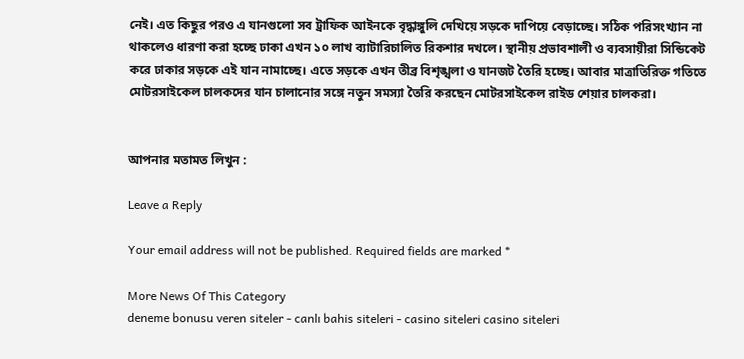নেই। এত কিছুর পরও এ যানগুলো সব ট্রাফিক আইনকে বৃদ্ধাঙ্গুলি দেখিয়ে সড়কে দাপিয়ে বেড়াচ্ছে। সঠিক পরিসংখ্যান না থাকলেও ধারণা করা হচ্ছে ঢাকা এখন ১০ লাখ ব্যাটারিচালিত রিকশার দখলে। স্থানীয় প্রভাবশালী ও ব্যবসায়ীরা সিন্ডিকেট করে ঢাকার সড়কে এই যান নামাচ্ছে। এতে সড়কে এখন তীব্র বিশৃঙ্খলা ও যানজট তৈরি হচ্ছে। আবার মাত্রাতিরিক্ত গতিতে মোটরসাইকেল চালকদের যান চালানোর সঙ্গে নতুন সমস্যা তৈরি করছেন মোটরসাইকেল রাইড শেয়ার চালকরা।


আপনার মতামত লিখুন :

Leave a Reply

Your email address will not be published. Required fields are marked *

More News Of This Category
deneme bonusu veren siteler - canlı bahis siteleri - casino siteleri casino siteleri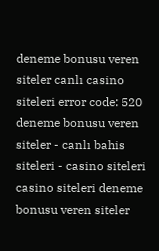deneme bonusu veren siteler canlı casino siteleri error code: 520
deneme bonusu veren siteler - canlı bahis siteleri - casino siteleri casino siteleri deneme bonusu veren siteler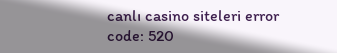canlı casino siteleri error code: 520